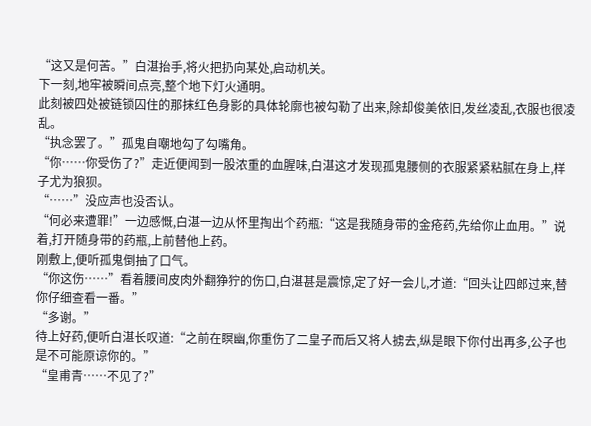“这又是何苦。”白湛抬手,将火把扔向某处,启动机关。
下一刻,地牢被瞬间点亮,整个地下灯火通明。
此刻被四处被链锁囚住的那抹红色身影的具体轮廓也被勾勒了出来,除却俊美依旧,发丝凌乱,衣服也很凌乱。
“执念罢了。”孤鬼自嘲地勾了勾嘴角。
“你……你受伤了?”走近便闻到一股浓重的血腥味,白湛这才发现孤鬼腰侧的衣服紧紧粘腻在身上,样子尤为狼狈。
“……”没应声也没否认。
“何必来遭罪!”一边感慨,白湛一边从怀里掏出个药瓶:“这是我随身带的金疮药,先给你止血用。”说着,打开随身带的药瓶,上前替他上药。
刚敷上,便听孤鬼倒抽了口气。
“你这伤……”看着腰间皮肉外翻狰狞的伤口,白湛甚是震惊,定了好一会儿,才道:“回头让四郎过来,替你仔细查看一番。”
“多谢。”
待上好药,便听白湛长叹道:“之前在瞑幽,你重伤了二皇子而后又将人掳去,纵是眼下你付出再多,公子也是不可能原谅你的。”
“皇甫青……不见了?”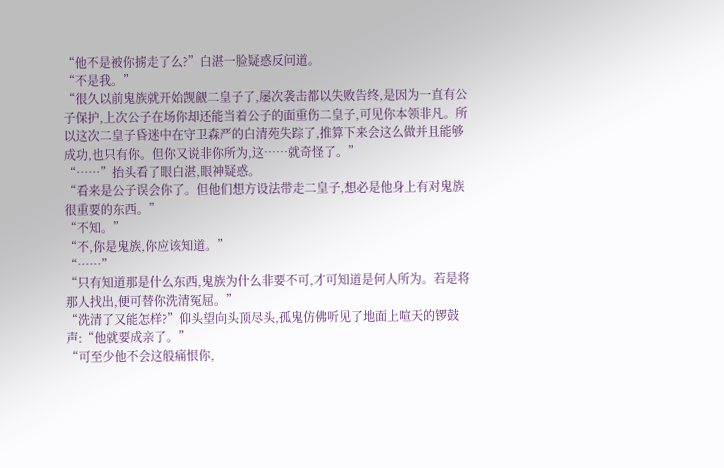“他不是被你掳走了么?”白湛一脸疑惑反问道。
“不是我。”
“很久以前鬼族就开始觊觎二皇子了,屡次袭击都以失败告终,是因为一直有公子保护,上次公子在场你却还能当着公子的面重伤二皇子,可见你本领非凡。所以这次二皇子昏迷中在守卫森严的白清苑失踪了,推算下来会这么做并且能够成功,也只有你。但你又说非你所为,这……就奇怪了。”
“……”抬头看了眼白湛,眼神疑惑。
“看来是公子误会你了。但他们想方设法带走二皇子,想必是他身上有对鬼族很重要的东西。”
“不知。”
“不,你是鬼族,你应该知道。”
“……”
“只有知道那是什么东西,鬼族为什么非要不可,才可知道是何人所为。若是将那人找出,便可替你洗清冤屈。”
“洗清了又能怎样?”仰头望向头顶尽头,孤鬼仿佛听见了地面上喧天的锣鼓声:“他就要成亲了。”
“可至少他不会这般痛恨你,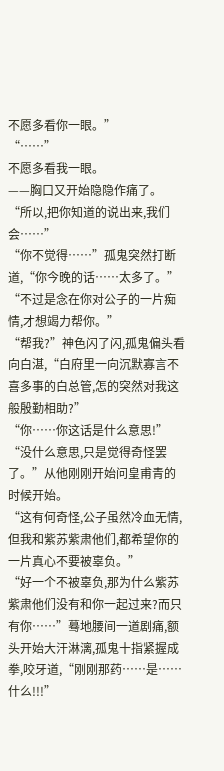不愿多看你一眼。”
“……”
不愿多看我一眼。
——胸口又开始隐隐作痛了。
“所以,把你知道的说出来,我们会……”
“你不觉得……”孤鬼突然打断道,“你今晚的话……太多了。”
“不过是念在你对公子的一片痴情,才想竭力帮你。”
“帮我?”神色闪了闪,孤鬼偏头看向白湛,“白府里一向沉默寡言不喜多事的白总管,怎的突然对我这般殷勤相助?”
“你……你这话是什么意思!”
“没什么意思,只是觉得奇怪罢了。”从他刚刚开始问皇甫青的时候开始。
“这有何奇怪,公子虽然冷血无情,但我和紫苏紫肃他们,都希望你的一片真心不要被辜负。”
“好一个不被辜负,那为什么紫苏紫肃他们没有和你一起过来?而只有你……”蓦地腰间一道剧痛,额头开始大汗淋漓,孤鬼十指紧握成拳,咬牙道,“刚刚那药……是……什么!!!”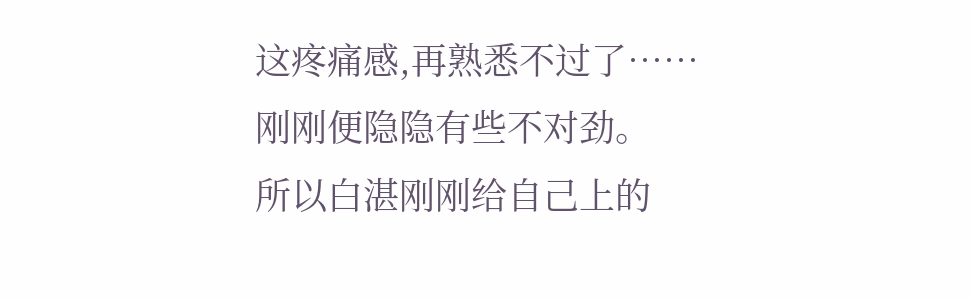这疼痛感,再熟悉不过了……
刚刚便隐隐有些不对劲。
所以白湛刚刚给自己上的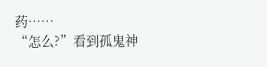药……
“怎么?”看到孤鬼神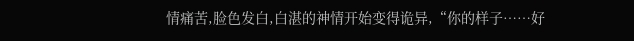情痛苦,脸色发白,白湛的神情开始变得诡异,“你的样子……好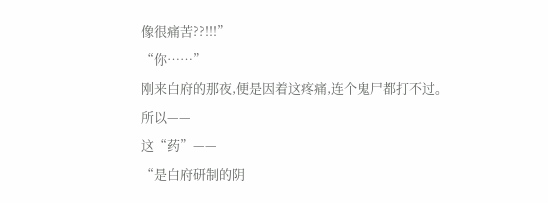像很痛苦??!!!”
“你……”
刚来白府的那夜,便是因着这疼痛,连个鬼尸都打不过。
所以——
这“药”——
“是白府研制的阴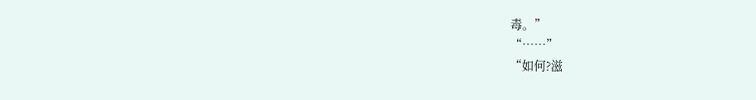毒。”
“……”
“如何?滋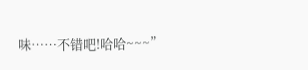味……不错吧!哈哈~~~”